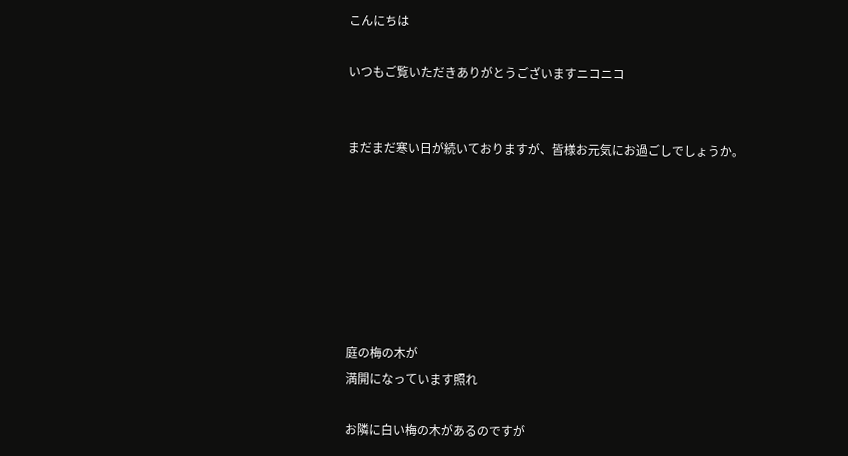こんにちは

いつもご覧いただきありがとうございますニコニコ


まだまだ寒い日が続いておりますが、皆様お元気にお過ごしでしょうか。







庭の梅の木が
満開になっています照れ

お隣に白い梅の木があるのですが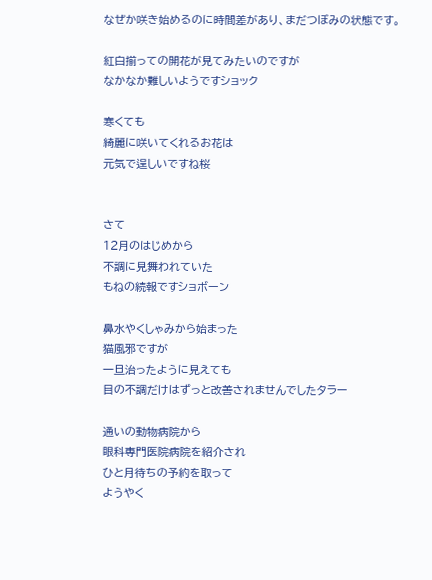なぜか咲き始めるのに時間差があり、まだつぼみの状態です。

紅白揃っての開花が見てみたいのですが
なかなか難しいようですショック

寒くても
綺麗に咲いてくれるお花は
元気で逞しいですね桜


さて
12月のはじめから
不調に見舞われていた
もねの続報ですショボーン

鼻水やくしゃみから始まった
猫風邪ですが
一旦治ったように見えても
目の不調だけはずっと改善されませんでしたタラー

通いの動物病院から
眼科専門医院病院を紹介され
ひと月待ちの予約を取って
ようやく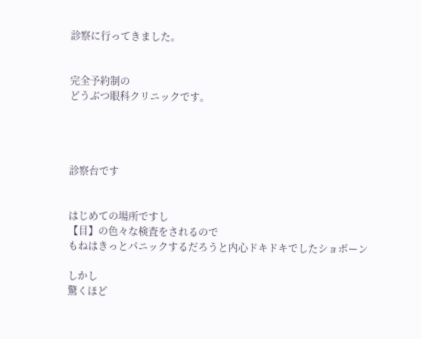診察に行ってきました。


完全予約制の
どうぶつ眼科クリニックです。




診察台です


はじめての場所ですし
【目】の色々な検査をされるので
もねはきっとパニックするだろうと内心ドキドキでしたショボーン

しかし
驚くほど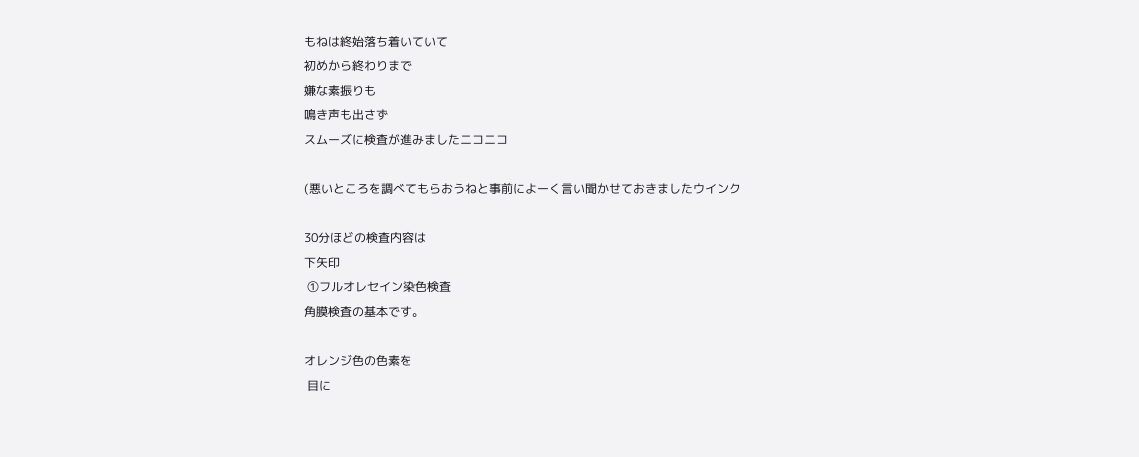もねは終始落ち着いていて
初めから終わりまで
嫌な素振りも
鳴き声も出さず
スムーズに検査が進みましたニコニコ

(悪いところを調べてもらおうねと事前によーく言い聞かせておきましたウインク

30分ほどの検査内容は
下矢印
 ①フルオレセイン染色検査
角膜検査の基本です。

オレンジ色の色素を
 目に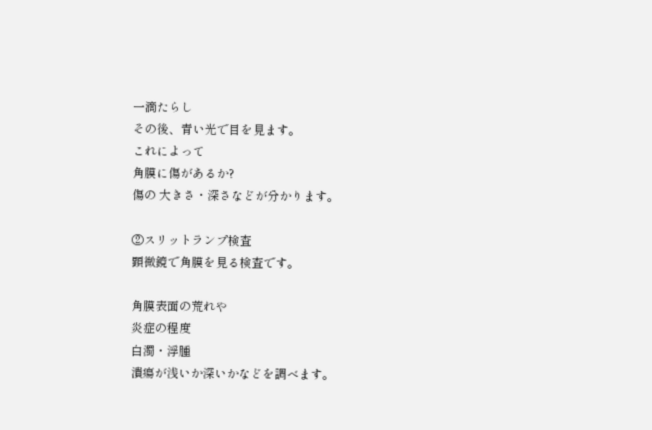一滴たらし
その後、青い光で目を見ます。
これによって
角膜に傷があるか?
傷の 大きさ・深さなどが分かります。

②スリットランプ検査
顕微鏡で角膜を見る検査です。

角膜表面の荒れや
炎症の程度
白濁・浮腫
潰瘍が浅いか深いかなどを調べます。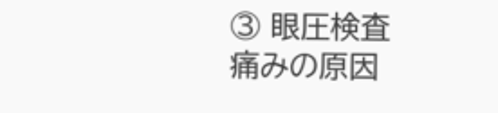③ 眼圧検査
痛みの原因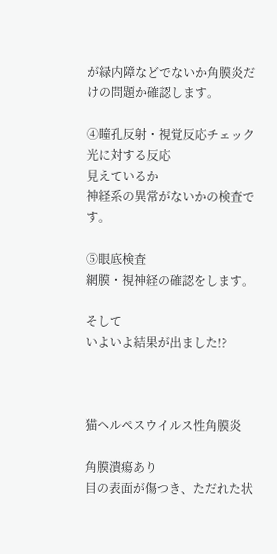が緑内障などでないか角膜炎だけの問題か確認します。

④瞳孔反射・視覚反応チェック
光に対する反応
見えているか
神経系の異常がないかの検査です。

⑤眼底検査
網膜・視神経の確認をします。

そして
いよいよ結果が出ました!?



猫ヘルペスウイルス性角膜炎

角膜潰瘍あり
目の表面が傷つき、ただれた状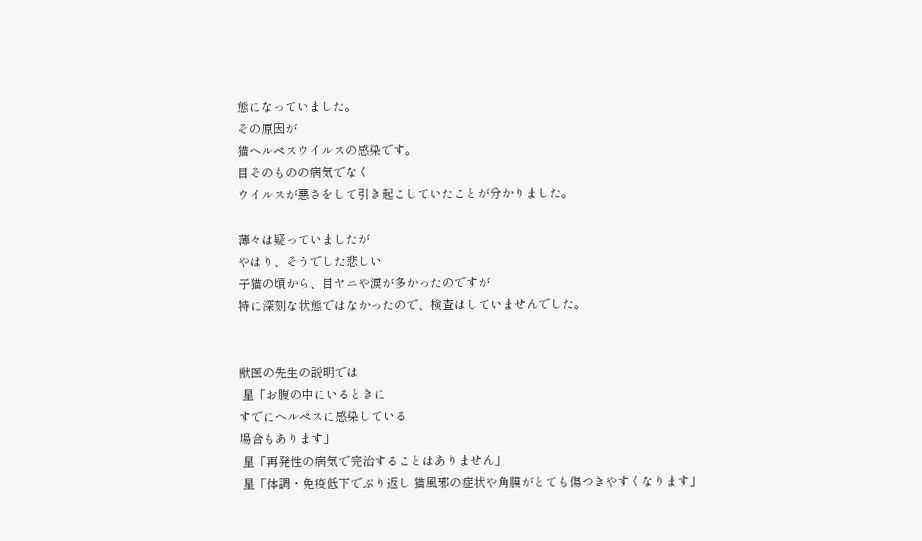態になっていました。
その原因が
猫ヘルペスウイルスの感染です。
目そのものの病気でなく
ウイルスが悪さをして引き起こしていたことが分かりました。

薄々は疑っていましたが
やはり、そうでした悲しい
子猫の頃から、目ヤニや涙が多かったのですが
特に深刻な状態ではなかったので、検査はしていませんでした。


獣医の先生の説明では
 星「お腹の中にいるときに
すでにヘルペスに感染している
場合もあります」
 星「再発性の病気で完治することはありません」
 星「体調・免疫低下でぶり返し 猫風邪の症状や角膜がとても傷つきやすくなります」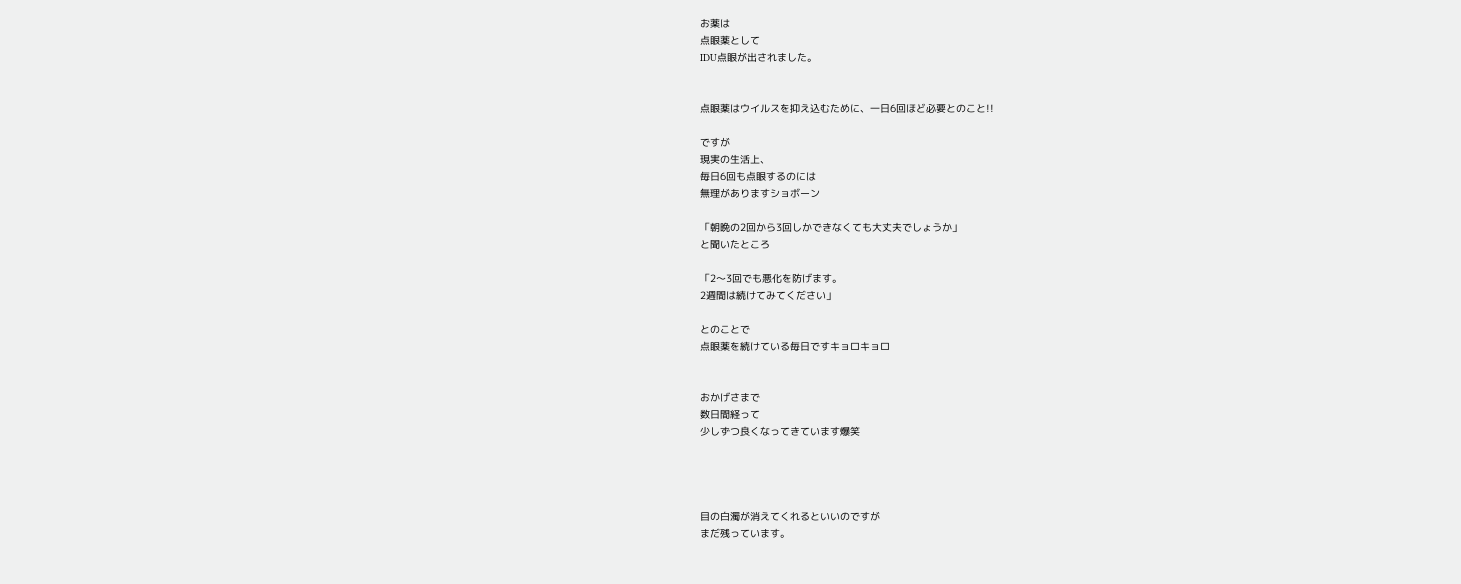お薬は
点眼薬として
IDU点眼が出されました。


点眼薬はウイルスを抑え込むために、一日6回ほど必要とのこと!!

ですが
現実の生活上、
毎日6回も点眼するのには
無理がありますショボーン

「朝晩の2回から3回しかできなくても大丈夫でしょうか」
と聞いたところ

「2〜3回でも悪化を防げます。
2週間は続けてみてください」

とのことで
点眼薬を続けている毎日ですキョロキョロ


おかげさまで
数日間経って
少しずつ良くなってきています爆笑




目の白濁が消えてくれるといいのですが
まだ残っています。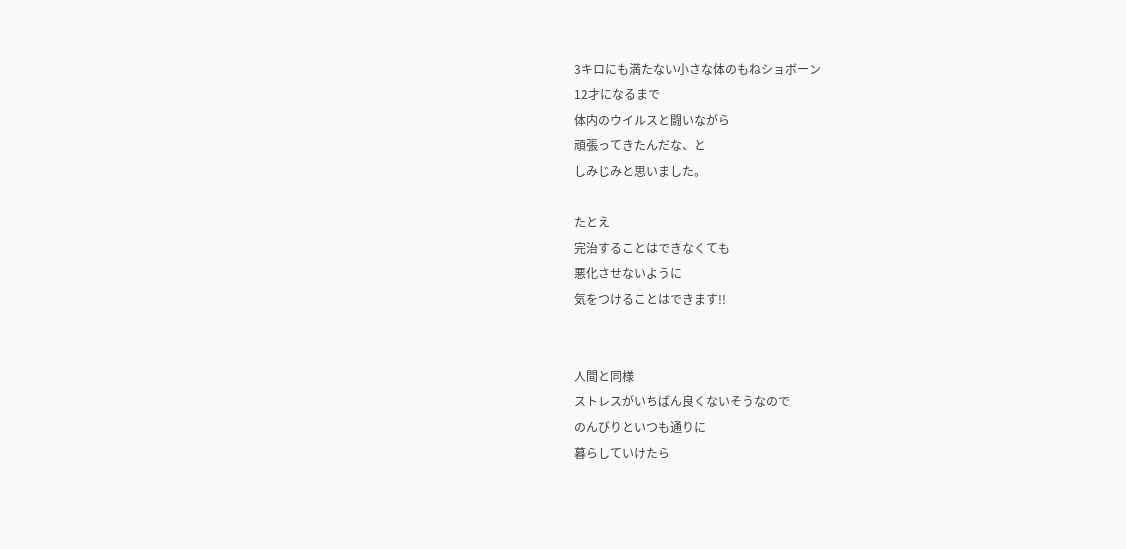3キロにも満たない小さな体のもねショボーン
12才になるまで
体内のウイルスと闘いながら
頑張ってきたんだな、と
しみじみと思いました。

たとえ
完治することはできなくても
悪化させないように
気をつけることはできます!!


人間と同様
ストレスがいちばん良くないそうなので
のんびりといつも通りに
暮らしていけたら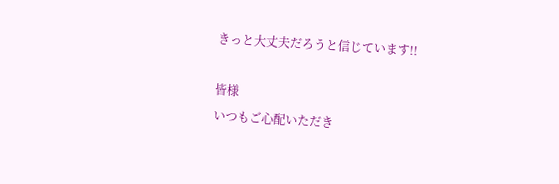きっと大丈夫だろうと信じています!!

皆様
いつもご心配いただき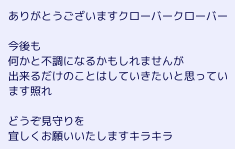ありがとうございますクローバークローバー

今後も
何かと不調になるかもしれませんが
出来るだけのことはしていきたいと思っています照れ

どうぞ見守りを
宜しくお願いいたしますキラキラ